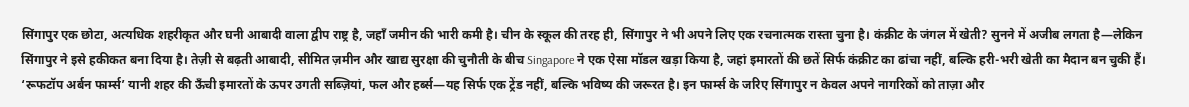सिंगापुर एक छोटा, अत्यधिक शहरीकृत और घनी आबादी वाला द्वीप राष्ट्र है, जहाँ जमीन की भारी कमी है। चीन के स्कूल की तरह ही, सिंगापुर ने भी अपने लिए एक रचनात्मक रास्ता चुना है। कंक्रीट के जंगल में खेती? सुनने में अजीब लगता है—लेकिन सिंगापुर ने इसे हकीकत बना दिया है। तेज़ी से बढ़ती आबादी, सीमित ज़मीन और खाद्य सुरक्षा की चुनौती के बीच Singapore ने एक ऐसा मॉडल खड़ा किया है, जहां इमारतों की छतें सिर्फ कंक्रीट का ढांचा नहीं, बल्कि हरी-भरी खेती का मैदान बन चुकी हैं। ‘रूफटॉप अर्बन फार्म्स’ यानी शहर की ऊँची इमारतों के ऊपर उगती सब्ज़ियां, फल और हर्ब्स—यह सिर्फ एक ट्रेंड नहीं, बल्कि भविष्य की जरूरत है। इन फार्म्स के जरिए सिंगापुर न केवल अपने नागरिकों को ताज़ा और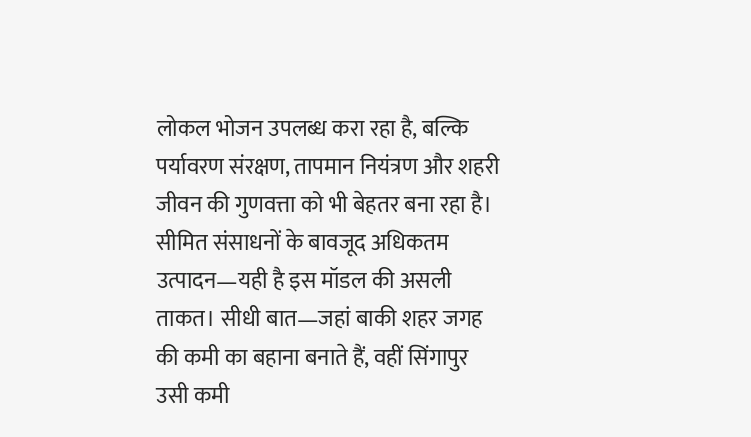लोकल भोजन उपलब्ध करा रहा है, बल्कि पर्यावरण संरक्षण, तापमान नियंत्रण और शहरी जीवन की गुणवत्ता को भी बेहतर बना रहा है। सीमित संसाधनों के बावजूद अधिकतम उत्पादन—यही है इस मॉडल की असली ताकत। सीधी बात—जहां बाकी शहर जगह की कमी का बहाना बनाते हैं, वहीं सिंगापुर उसी कमी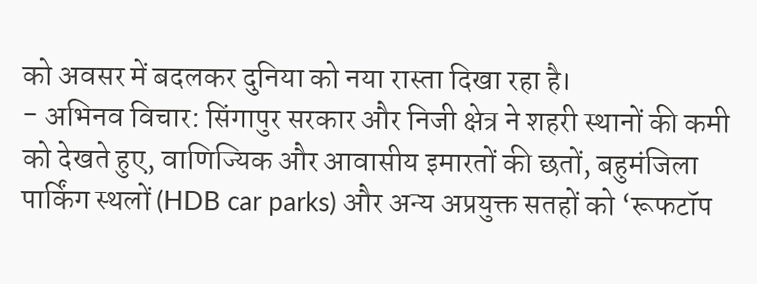को अवसर में बदलकर दुनिया को नया रास्ता दिखा रहा है।
- अभिनव विचार: सिंगापुर सरकार और निजी क्षेत्र ने शहरी स्थानों की कमी को देखते हुए, वाणिज्यिक और आवासीय इमारतों की छतों, बहुमंजिला पार्किंग स्थलों (HDB car parks) और अन्य अप्रयुक्त सतहों को ‘रूफटॉप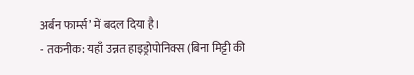अर्बन फार्म्स’ में बदल दिया है।
- तकनीक: यहाँ उन्नत हाइड्रोपोनिक्स (बिना मिट्टी की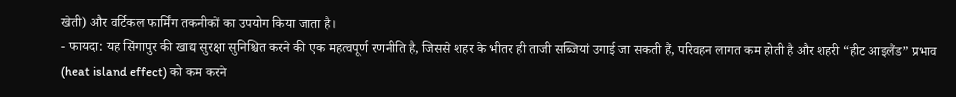खेती) और वर्टिकल फार्मिंग तकनीकों का उपयोग किया जाता है।
- फायदा: यह सिंगापुर की खाद्य सुरक्षा सुनिश्चित करने की एक महत्वपूर्ण रणनीति है, जिससे शहर के भीतर ही ताजी सब्जियां उगाई जा सकती हैं, परिवहन लागत कम होती है और शहरी “हीट आइलैंड” प्रभाव (heat island effect) को कम करने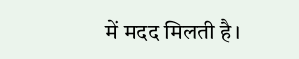में मदद मिलती है।